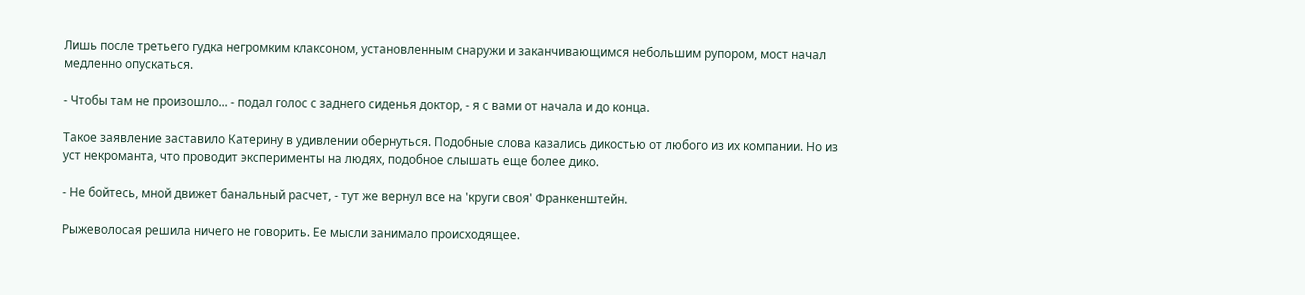Лишь после третьего гудка негромким клаксоном, установленным снаружи и заканчивающимся небольшим рупором, мост начал медленно опускаться.

- Чтобы там не произошло... - подал голос с заднего сиденья доктор, - я с вами от начала и до конца.

Такое заявление заставило Катерину в удивлении обернуться. Подобные слова казались дикостью от любого из их компании. Но из уст некроманта, что проводит эксперименты на людях, подобное слышать еще более дико.

- Не бойтесь, мной движет банальный расчет, - тут же вернул все на 'круги своя' Франкенштейн.

Рыжеволосая решила ничего не говорить. Ее мысли занимало происходящее.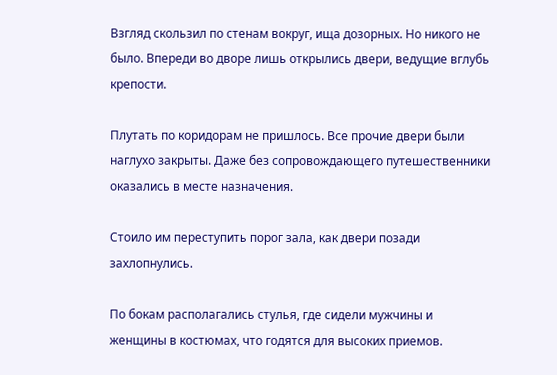Взгляд скользил по стенам вокруг, ища дозорных. Но никого не было. Впереди во дворе лишь открылись двери, ведущие вглубь крепости.

Плутать по коридорам не пришлось. Все прочие двери были наглухо закрыты. Даже без сопровождающего путешественники оказались в месте назначения.

Стоило им переступить порог зала, как двери позади захлопнулись.

По бокам располагались стулья, где сидели мужчины и женщины в костюмах, что годятся для высоких приемов.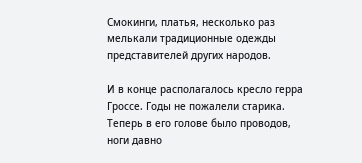Смокинги, платья, несколько раз мелькали традиционные одежды представителей других народов.

И в конце располагалось кресло герра Гроссе. Годы не пожалели старика. Теперь в его голове было проводов, ноги давно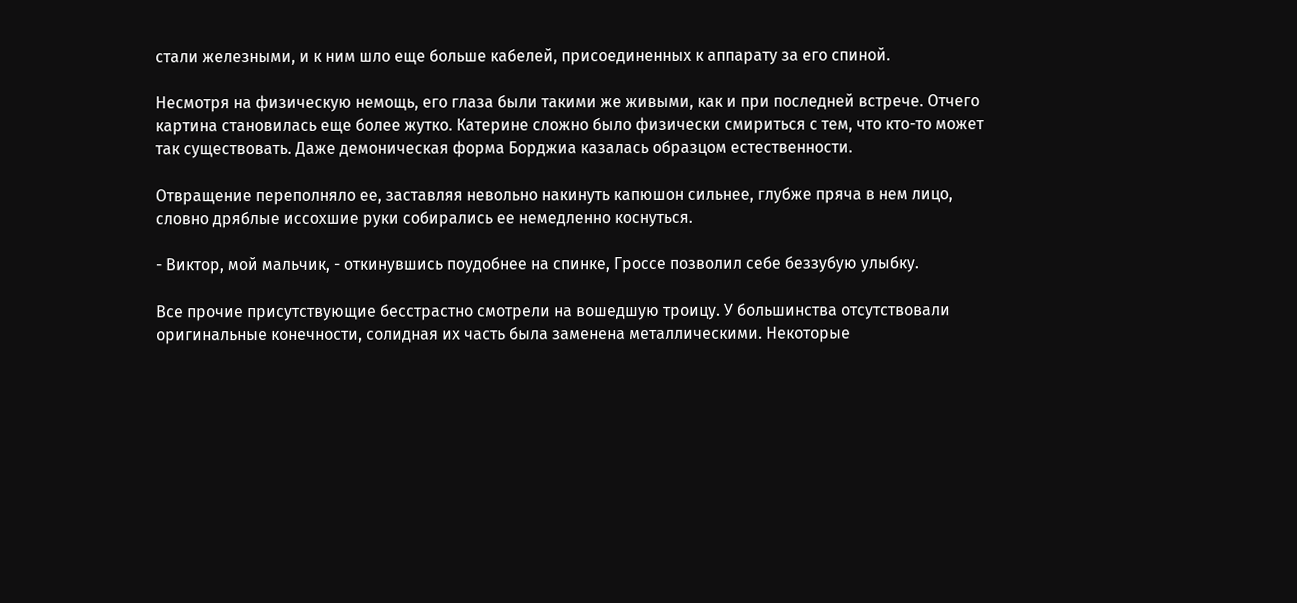стали железными, и к ним шло еще больше кабелей, присоединенных к аппарату за его спиной.

Несмотря на физическую немощь, его глаза были такими же живыми, как и при последней встрече. Отчего картина становилась еще более жутко. Катерине сложно было физически смириться с тем, что кто-то может так существовать. Даже демоническая форма Борджиа казалась образцом естественности.

Отвращение переполняло ее, заставляя невольно накинуть капюшон сильнее, глубже пряча в нем лицо, словно дряблые иссохшие руки собирались ее немедленно коснуться.

- Виктор, мой мальчик, - откинувшись поудобнее на спинке, Гроссе позволил себе беззубую улыбку.

Все прочие присутствующие бесстрастно смотрели на вошедшую троицу. У большинства отсутствовали оригинальные конечности, солидная их часть была заменена металлическими. Некоторые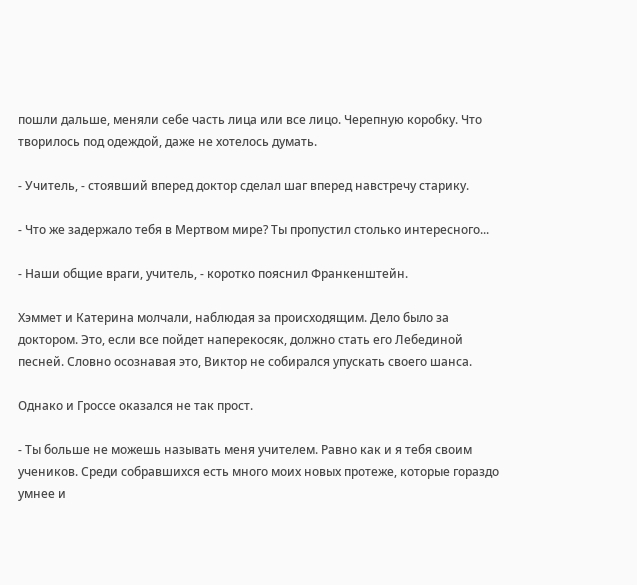пошли дальше, меняли себе часть лица или все лицо. Черепную коробку. Что творилось под одеждой, даже не хотелось думать.

- Учитель, - стоявший вперед доктор сделал шаг вперед навстречу старику.

- Что же задержало тебя в Мертвом мире? Ты пропустил столько интересного...

- Наши общие враги, учитель, - коротко пояснил Франкенштейн.

Хэммет и Катерина молчали, наблюдая за происходящим. Дело было за доктором. Это, если все пойдет наперекосяк, должно стать его Лебединой песней. Словно осознавая это, Виктор не собирался упускать своего шанса.

Однако и Гроссе оказался не так прост.

- Ты больше не можешь называть меня учителем. Равно как и я тебя своим учеников. Среди собравшихся есть много моих новых протеже, которые гораздо умнее и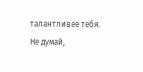талантливее тебя. Не думай,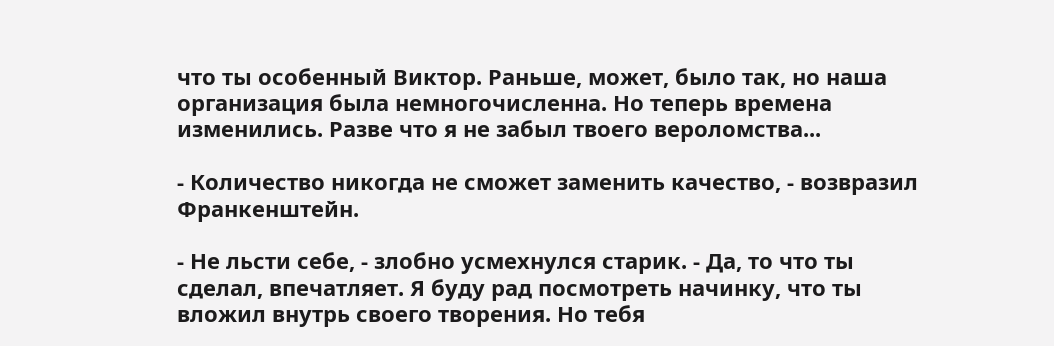что ты особенный Виктор. Раньше, может, было так, но наша организация была немногочисленна. Но теперь времена изменились. Разве что я не забыл твоего вероломства...

- Количество никогда не сможет заменить качество, - возвразил Франкенштейн.

- Не льсти себе, - злобно усмехнулся старик. - Да, то что ты сделал, впечатляет. Я буду рад посмотреть начинку, что ты вложил внутрь своего творения. Но тебя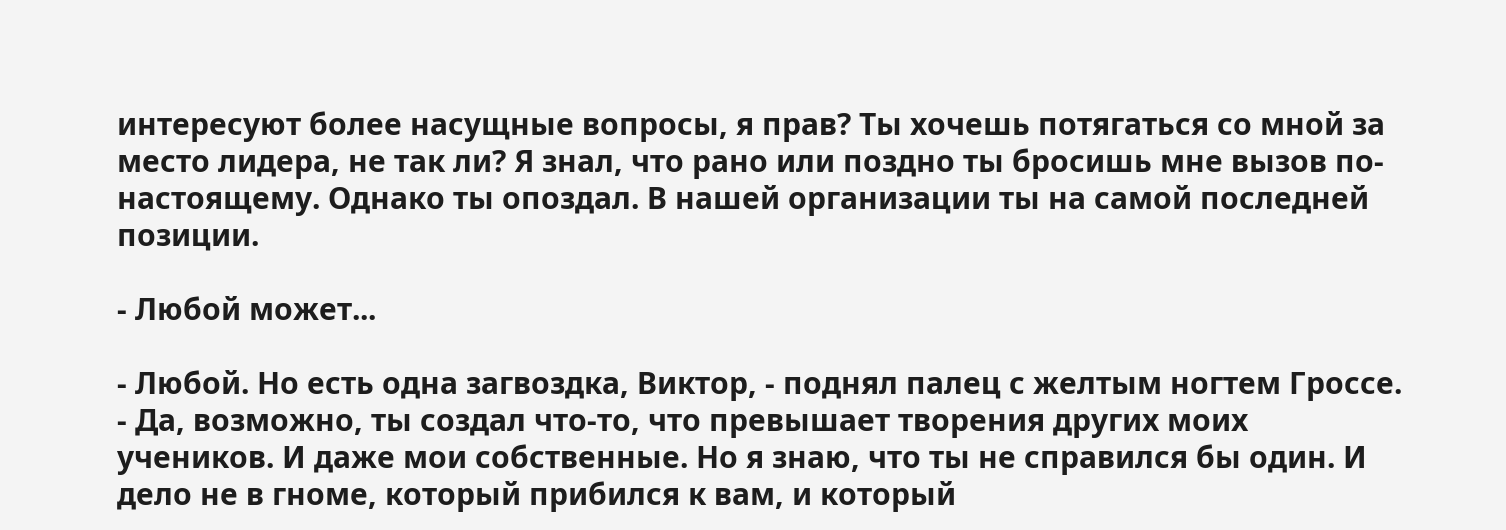интересуют более насущные вопросы, я прав? Ты хочешь потягаться со мной за место лидера, не так ли? Я знал, что рано или поздно ты бросишь мне вызов по-настоящему. Однако ты опоздал. В нашей организации ты на самой последней позиции.

- Любой может...

- Любой. Но есть одна загвоздка, Виктор, - поднял палец с желтым ногтем Гроссе. - Да, возможно, ты создал что-то, что превышает творения других моих учеников. И даже мои собственные. Но я знаю, что ты не справился бы один. И дело не в гноме, который прибился к вам, и который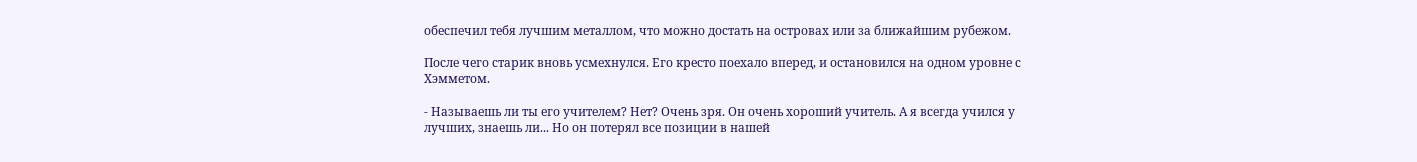обеспечил тебя лучшим металлом, что можно достать на островах или за ближайшим рубежом.

После чего старик вновь усмехнулся. Его кресто поехало вперед, и остановился на одном уровне с Хэмметом.

- Называешь ли ты его учителем? Нет? Очень зря. Он очень хороший учитель. А я всегда учился у лучших, знаешь ли... Но он потерял все позиции в нашей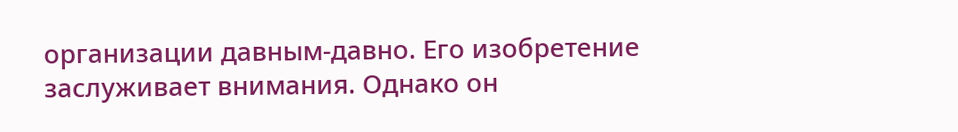организации давным-давно. Его изобретение заслуживает внимания. Однако он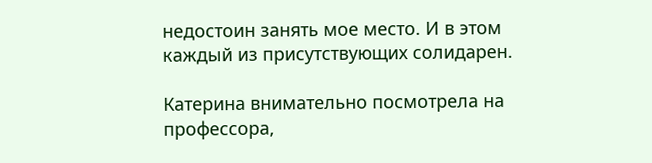недостоин занять мое место. И в этом каждый из присутствующих солидарен.

Катерина внимательно посмотрела на профессора,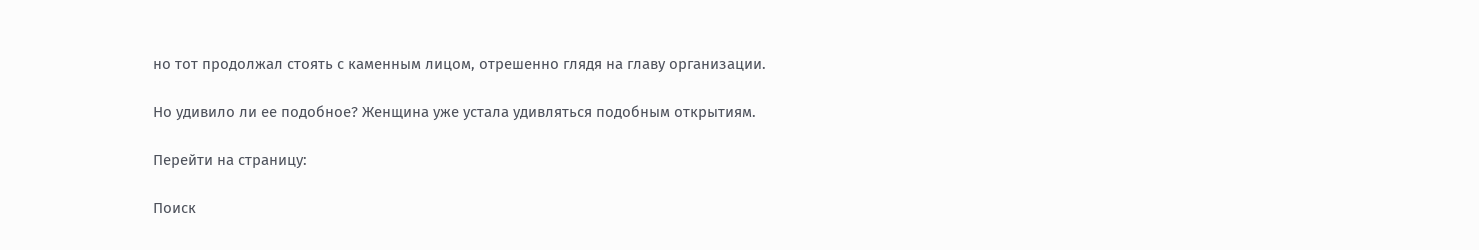но тот продолжал стоять с каменным лицом, отрешенно глядя на главу организации.

Но удивило ли ее подобное? Женщина уже устала удивляться подобным открытиям.

Перейти на страницу:

Поиск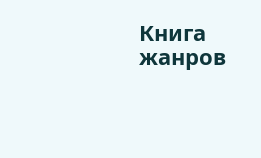Книга жанров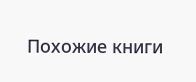Похожие книги